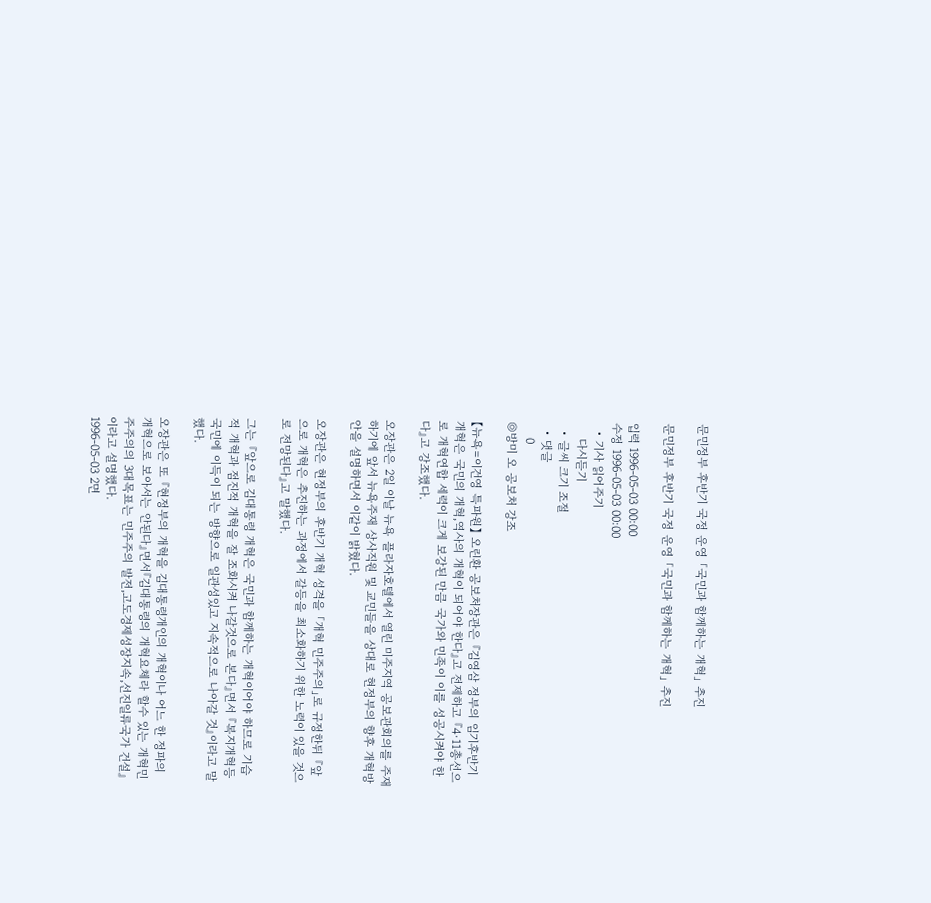문민정부 후반기 국정 운영 「국민과 함께하는 개혁」 추진

문민정부 후반기 국정 운영 「국민과 함께하는 개혁」 추진

입력 1996-05-03 00:00
수정 1996-05-03 00:00
  • 기사 읽어주기
    다시듣기
  • 글씨 크기 조절
  • 댓글
    0
◎방미 오 공보처 강조

【뉴욕=이건영 특파원】 오린환 공보처장관은 『김영삼 정부의 임기후반기 개혁은 국민의 개혁,역사의 개혁이 되어야 한다』고 전제하고 『4·11총선으로 개혁연합 세력이 크게 보강된 만큼 국가와 민족이 이를 성공시켜야 한다』고 강조했다.

오장관은 2일 이날 뉴욕 플라자호텔에서 열린 미주지역 공보관회의를 주재하기에 앞서 뉴욕주재 상사직원 및 교민들을 상대로 현정부의 향후 개혁방안을 설명하면서 이같이 밝혔다.

오장관은 현정부의 후반기 개혁 성격을 「개혁 민주주의」로 규정한뒤 『앞으로 개혁은 추진하는 과정에서 갈등을 최소화하기 위한 노력이 있을 것으로 전망된다』고 말했다.

그는 『앞으로 김대통령 개혁은 국민과 함께하는 개혁이어야 하므로 기습적 개혁과 점진적 개혁을 잘 조화시켜 나갈것으로 본다』면서 『복지개혁등 국민에 이득이 되는 방향으로 일관성있고 지속적으로 나아갈 것』이라고 말했다.

오장관은 또 『현정부의 개혁을 김대통령개인의 개혁이나 어느 한 정파의 개혁으로 보아서는 안된다』면서『김대통령의 개혁요체라 할수 있는 개혁민주주의의 3대목표는 민주주의 발전,고도경제성장지속,선진일류국가 건설』이라고 설명했다.
1996-05-03 2면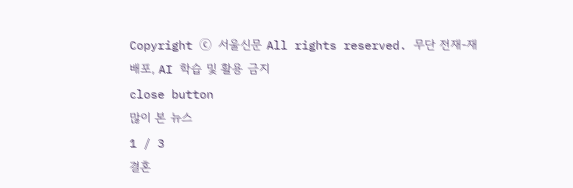Copyright ⓒ 서울신문 All rights reserved. 무단 전재-재배포, AI 학습 및 활용 금지
close button
많이 본 뉴스
1 / 3
결혼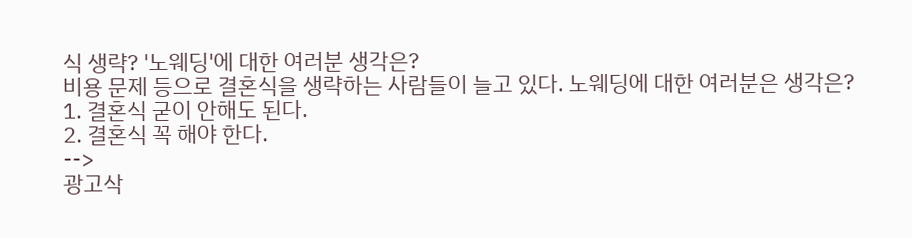식 생략? '노웨딩'에 대한 여러분 생각은?
비용 문제 등으로 결혼식을 생략하는 사람들이 늘고 있다. 노웨딩에 대한 여러분은 생각은?
1. 결혼식 굳이 안해도 된다.
2. 결혼식 꼭 해야 한다.
-->
광고삭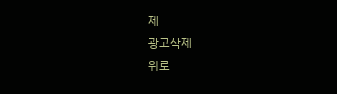제
광고삭제
위로